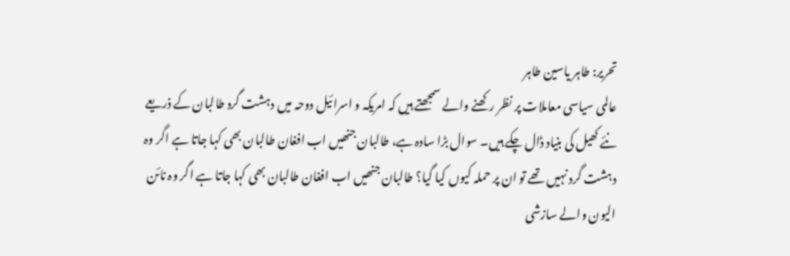تحریر: طاہر یاسین طاہر
عالمی سیاسی معاملات پر نظر رکھنے والے سمجھتے ہیں کہ امریکہ و اسرائیل دوحہ میں دہشت گرد طالبان کے ذریعے نئے کھیل کی بنیاد ڈال چکے ہیں۔ سوال بڑا سادہ ہے، طالبان جنھیں اب افغان طالبان بھی کہا جاتا ہے اگر وہ دہشت گرد نہیں تھے تو ان پر حملہ کیوں کیا گیا؟ طالبان جنھیں اب افغان طالبان بھی کہا جاتا ہے اگر وہ نائن الیون والے سازشی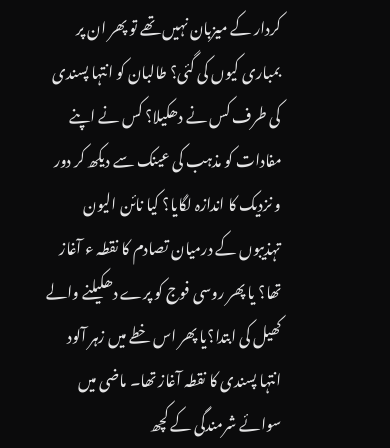کردار کے میزبان نہیں تھے تو پھر ان پر بمباری کیوں کی گئی؟ طالبان کو انتہا پسندی کی طرف کس نے دھکیلا؟ کس نے اپنے مفادات کو مذہب کی عینک سے دیکھ کر دور و نزدیک کا اندازہ لگایا؟ کیا نائن الیون تہذیبوں کے درمیان تصادم کا نقطہ ء آغاز تھا؟ یا پھر روسی فوج کو پرے دھکیلنے والے کھیل کی ابتدا؟یا پھر اس خطے میں زہر آلود انتہا پسندی کا نقطہ آغاز تھا۔ ماضی میں سوائے شرمندگی کے کچھ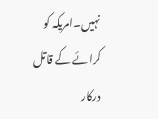نہیں۔امریکہ کو کرائے کے قاتل درکار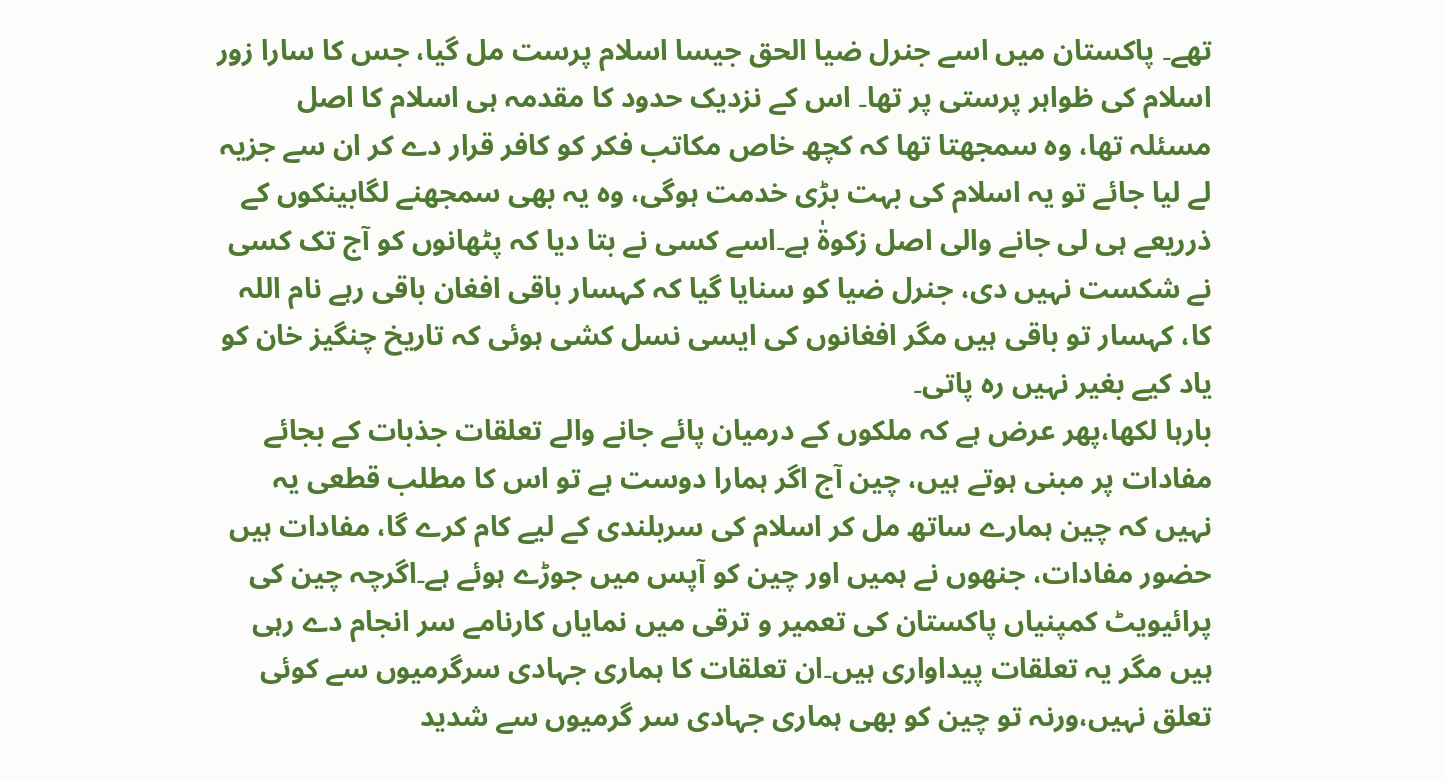تھے۔ پاکستان میں اسے جنرل ضیا الحق جیسا اسلام پرست مل گیا، جس کا سارا زور اسلام کی ظواہر پرستی پر تھا۔ اس کے نزدیک حدود کا مقدمہ ہی اسلام کا اصل مسئلہ تھا، وہ سمجھتا تھا کہ کچھ خاص مکاتب فکر کو کافر قرار دے کر ان سے جزیہ لے لیا جائے تو یہ اسلام کی بہت بڑی خدمت ہوگی، وہ یہ بھی سمجھنے لگابینکوں کے ذرریعے ہی لی جانے والی اصل زکوةٰ ہے۔اسے کسی نے بتا دیا کہ پٹھانوں کو آج تک کسی نے شکست نہیں دی، جنرل ضیا کو سنایا گیا کہ کہسار باقی افغان باقی رہے نام اللہ کا، کہسار تو باقی ہیں مگر افغانوں کی ایسی نسل کشی ہوئی کہ تاریخ چنگیز خان کو یاد کیے بغیر نہیں رہ پاتی۔
بارہا لکھا،پھر عرض ہے کہ ملکوں کے درمیان پائے جانے والے تعلقات جذبات کے بجائے مفادات پر مبنی ہوتے ہیں، چین آج اگر ہمارا دوست ہے تو اس کا مطلب قطعی یہ نہیں کہ چین ہمارے ساتھ مل کر اسلام کی سربلندی کے لیے کام کرے گا، مفادات ہیں حضور مفادات، جنھوں نے ہمیں اور چین کو آپس میں جوڑے ہوئے ہے۔اگرچہ چین کی پرائیویٹ کمپنیاں پاکستان کی تعمیر و ترقی میں نمایاں کارنامے سر انجام دے رہی ہیں مگر یہ تعلقات پیداواری ہیں۔ان تعلقات کا ہماری جہادی سرگرمیوں سے کوئی تعلق نہیں،ورنہ تو چین کو بھی ہماری جہادی سر گرمیوں سے شدید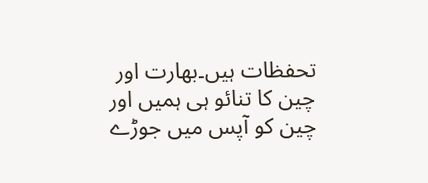تحفظات ہیں۔بھارت اور چین کا تنائو ہی ہمیں اور چین کو آپس میں جوڑے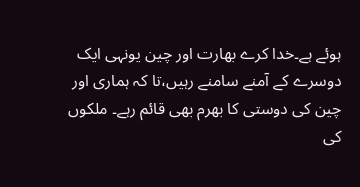ہوئے ہے۔خدا کرے بھارت اور چین یونہی ایک دوسرے کے آمنے سامنے رہیں،تا کہ ہماری اور چین کی دوستی کا بھرم بھی قائم رہے۔ ملکوں کی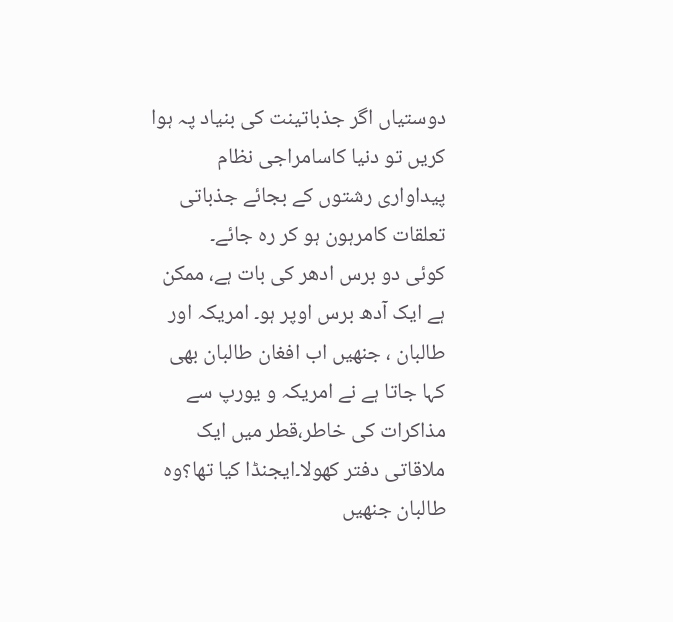دوستیاں اگر جذباتینت کی بنیاد پہ ہوا کریں تو دنیا کاسامراجی نظام پیداواری رشتوں کے بجائے جذباتی تعلقات کامرہون ہو کر رہ جائے۔
کوئی دو برس ادھر کی بات ہے، ممکن ہے ایک آدھ برس اوپر ہو۔ امریکہ اور طالبان ، جنھیں اب افغان طالبان بھی کہا جاتا ہے نے امریکہ و یورپ سے مذاکرات کی خاطر،قطر میں ایک ملاقاتی دفتر کھولا۔ایجنڈا کیا تھا؟وہ طالبان جنھیں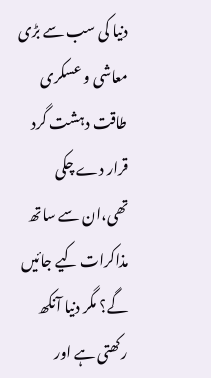دنیا کی سب سے بڑی معاشی و عسکری طاقت دہشت گرد قرار دے چکی تھی،ان سے ساتھ مذاکرات کیے جائیں گے؟ مگر دنیا آنکھ رکھتی ہے اور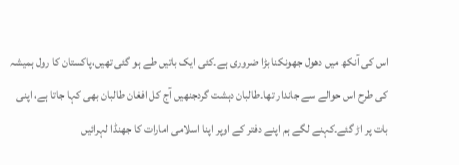اس کی آنکھ میں دھول جھونکنا بڑا ضروری ہے۔کئی ایک باتیں طے ہو گئی تھیں،پاکستان کا رول ہمیشہ کی طرح اس حوالے سے جاندار تھا۔طالبان دہشت گردجنھیں آج کل افغان طالبان بھی کہا جاتا ہے، اپنی بات پر اڑ گئے۔کہنے لگے ہم اپنے دفتر کے اوپر اپنا اسلامی امارات کا جھنڈا لہرائیں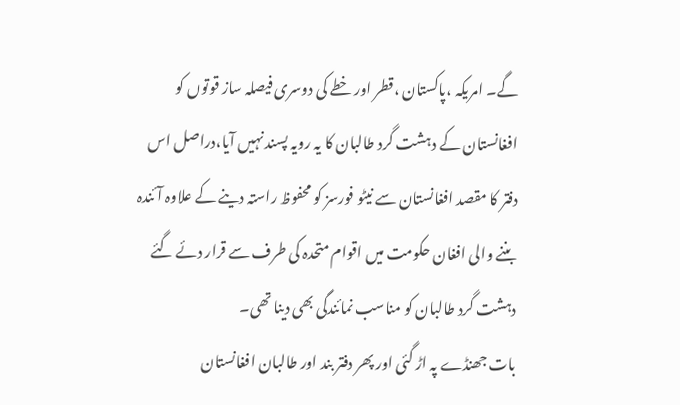گے۔ امریکہ ،پاکستان ،قطر اور خطے کی دوسری فیصلہ ساز قوتوں کو افغانستان کے دہشت گرد طالبان کا یہ رویہ پسند نہیں آیا،دراصل اس دفتر کا مقصد افغانستان سے نیٹو فورسز کو محفوظ راستہ دینے کے علاوہ آئندہ بننے والی افغان حکومت میں اقوام متحدہ کی طرف سے قرار دئے گئے دہشت گرد طالبان کو مناسب نمائندگی بھی دینا تھی۔
بات جھنڈے پہ اڑ گئی اور پھر دفتر بند اور طالبان افغانستان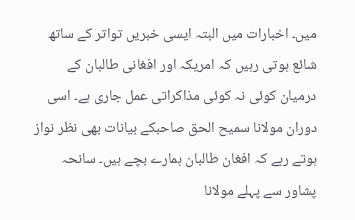میں۔ اخبارات میں البتہ ایسی خبریں تواتر کے ساتھ شائع ہوتی رہیں کہ امریکہ اور افغانی طالبان کے درمیان کوئی نہ کوئی مذاکراتی عمل جاری ہے۔ اسی دوران مولانا سمیح الحق صاحبکے بیانات بھی نظر نواز ہوتے رہے کہ افغان طالبان ہمارے بچے ہیں۔ سانحہ پشاور سے پہلے مولانا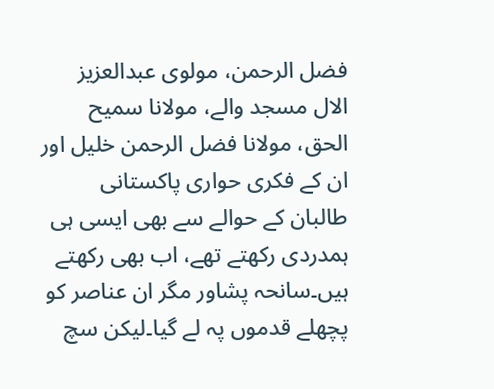فضل الرحمن، مولوی عبدالعزیز الال مسجد والے، مولانا سمیح الحق، مولانا فضل الرحمن خلیل اور ان کے فکری حواری پاکستانی طالبان کے حوالے سے بھی ایسی ہی ہمدردی رکھتے تھے، اب بھی رکھتے ہیں۔سانحہ پشاور مگر ان عناصر کو پچھلے قدموں پہ لے گیا۔لیکن سچ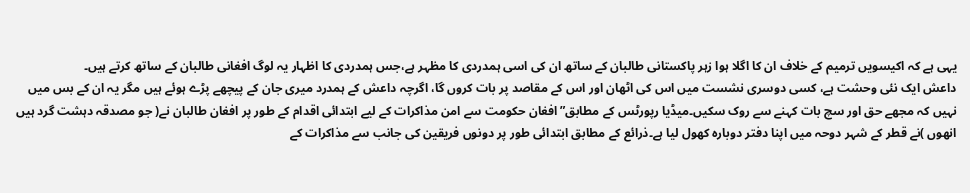یہی ہے کہ اکیسویں ترمیم کے خلاف ان کا اگلا ہوا زہر پاکستانی طالبان کے ساتھ ان کی اسی ہمدردی کا مظہر ہے،جس ہمدردی کا اظہار یہ لوگ افغانی طالبان کے ساتھ کرتے ہیں۔
داعش ایک نئی وحشت ہے، کسی دوسری نشست میں اس کی اٹھان اور اس کے مقاصد پر بات کروں گا، اگرچہ داعش کے ہمدرد میری جان کے پیچھے پڑے ہوئے ہیں مگر یہ ان کے بس میں نہیں کہ مجھے حق اور سچ بات کہنے سے روک سکیں۔میڈیا رپورٹس کے مطابق”افغان حکومت سے امن مذاکرات کے لیے ابتدائی اقدام کے طور پر افغان طالبان نے( جو مصدقہ دہشت گرد ہیں انھوں )نے قطر کے شہر دوحہ میں اپنا دفتر دوبارہ کھول لیا ہے۔ذرائع کے مطابق ابتدائی طور پر دونوں فریقین کی جانب سے مذاکرات کے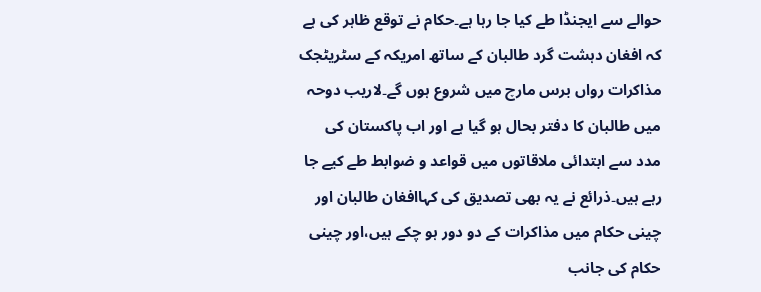حوالے سے ایجنڈا طے کیا جا رہا ہے۔حکام نے توقع ظاہر کی ہے کہ افغان دہشت گرد طالبان کے ساتھ امریکہ کے سٹریٹجک مذاکرات رواں برس مارچ میں شروع ہوں گے۔لاریب دوحہ میں طالبان کا دفتر بحال ہو گیا ہے اور اب پاکستان کی مدد سے ابتدائی ملاقاتوں میں قواعد و ضوابط طے کیے جا رہے ہیں۔ذرائع نے یہ بھی تصدیق کی کہاافغان طالبان اور چینی حکام میں مذاکرات کے دو دور ہو چکے ہیں،اور چینی حکام کی جانب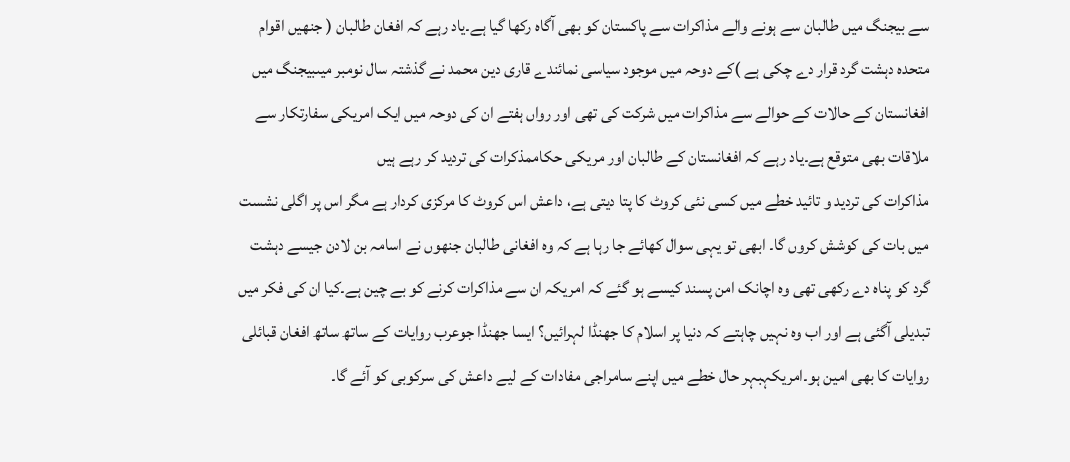سے بیجنگ میں طالبان سے ہونے والے مذاکرات سے پاکستان کو بھی آگاہ رکھا گیا ہے۔یاد رہے کہ افغان طالبان ( جنھیں اقوام متحدہ دہشت گرد قرار دے چکی ہے )کے دوحہ میں موجود سیاسی نمائندے قاری دین محمد نے گذشتہ سال نومبر میںبیجنگ میں افغانستان کے حالات کے حوالے سے مذاکرات میں شرکت کی تھی اور رواں ہفتے ان کی دوحہ میں ایک امریکی سفارتکار سے ملاقات بھی متوقع ہے۔یاد رہے کہ افغانستان کے طالبان اور مریکی حکاممذکرات کی تردید کر رہے ہیں
مذاکرات کی تردید و تائید خطے میں کسی نئی کروٹ کا پتا دیتی ہے، داعش اس کروٹ کا مرکزی کردار ہے مگر اس پر اگلی نشست میں بات کی کوشش کروں گا۔ ابھی تو یہی سوال کھائے جا رہا ہے کہ وہ افغانی طالبان جنھوں نے اسامہ بن لادن جیسے دہشت گرد کو پناہ دے رکھی تھی وہ اچانک امن پسند کیسے ہو گئے کہ امریکہ ان سے مذاکرات کرنے کو بے چین ہے۔کیا ان کی فکر میں تبدیلی آگئی ہے اور اب وہ نہیں چاہتے کہ دنیا پر اسلام کا جھنڈا لہرائیں؟ ایسا جھنڈا جوعرب روایات کے ساتھ ساتھ افغان قبائلی روایات کا بھی امین ہو۔امریکہبہر حال خطے میں اپنے سامراجی مفادات کے لیے داعش کی سرکوبی کو آئے گا۔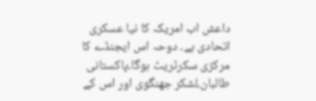داعش اب امریکہ کا نیا عسکری اتحادی ہے۔ دوحہ اس ایجنڈے کا مرکزی سکرٹریٹ ہوگا۔پاکستانی طالبان،لشکر جھنگوی اور اس کے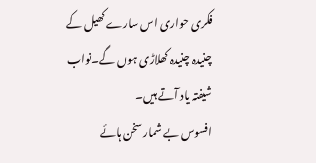فکری حواری اس سارے کھیل کے چنیدہ چنیدہ کھلاڑی ہوں گے۔نواب شیفتہ یاد آتے ہیں۔
افسوس بے شمار سخن ہائے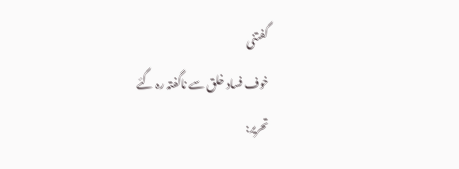گفتنی
خوف فساد خلق سے ناگفتہ رہ گئے
تحریر: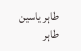طاہر یاسین طاہر